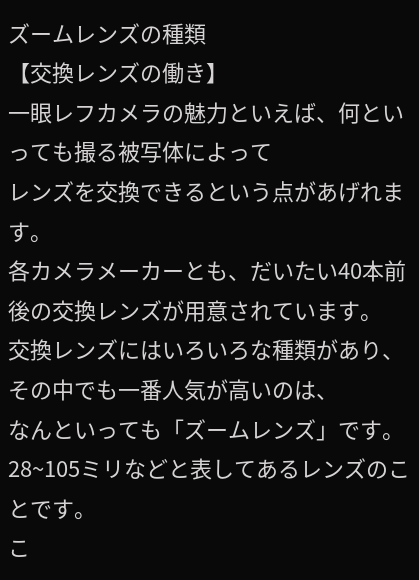ズームレンズの種類
【交換レンズの働き】
一眼レフカメラの魅力といえば、何といっても撮る被写体によって
レンズを交換できるという点があげれます。
各カメラメーカーとも、だいたい40本前後の交換レンズが用意されています。
交換レンズにはいろいろな種類があり、その中でも一番人気が高いのは、
なんといっても「ズームレンズ」です。
28~105ミリなどと表してあるレンズのことです。
こ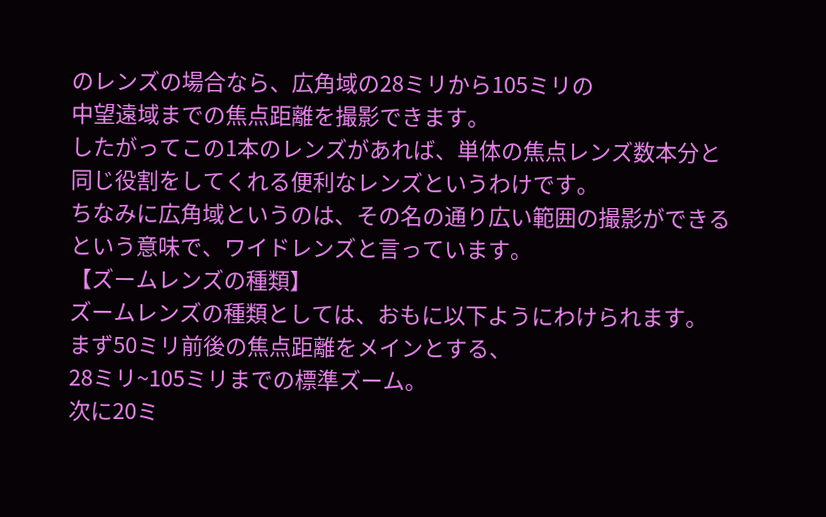のレンズの場合なら、広角域の28ミリから105ミリの
中望遠域までの焦点距離を撮影できます。
したがってこの1本のレンズがあれば、単体の焦点レンズ数本分と
同じ役割をしてくれる便利なレンズというわけです。
ちなみに広角域というのは、その名の通り広い範囲の撮影ができる
という意味で、ワイドレンズと言っています。
【ズームレンズの種類】
ズームレンズの種類としては、おもに以下ようにわけられます。
まず50ミリ前後の焦点距離をメインとする、
28ミリ~105ミリまでの標準ズーム。
次に20ミ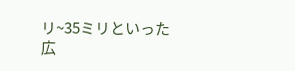リ~35ミリといった
広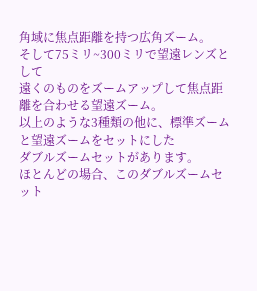角域に焦点距離を持つ広角ズーム。
そして75ミリ~300ミリで望遠レンズとして
遠くのものをズームアップして焦点距離を合わせる望遠ズーム。
以上のような3種類の他に、標準ズームと望遠ズームをセットにした
ダブルズームセットがあります。
ほとんどの場合、このダブルズームセット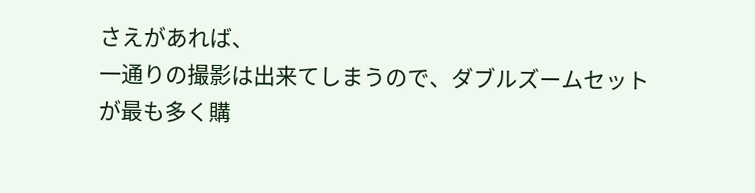さえがあれば、
一通りの撮影は出来てしまうので、ダブルズームセットが最も多く購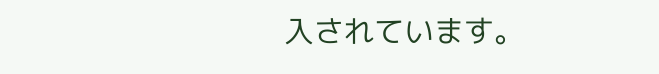入されています。